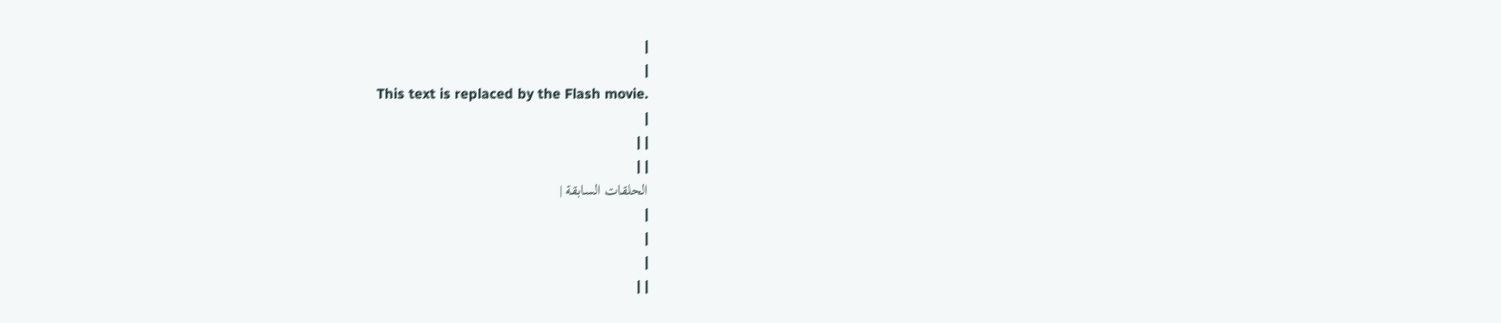|
|
This text is replaced by the Flash movie.
|
| |
| |
الحلقات السابقة |
|
|
|
| |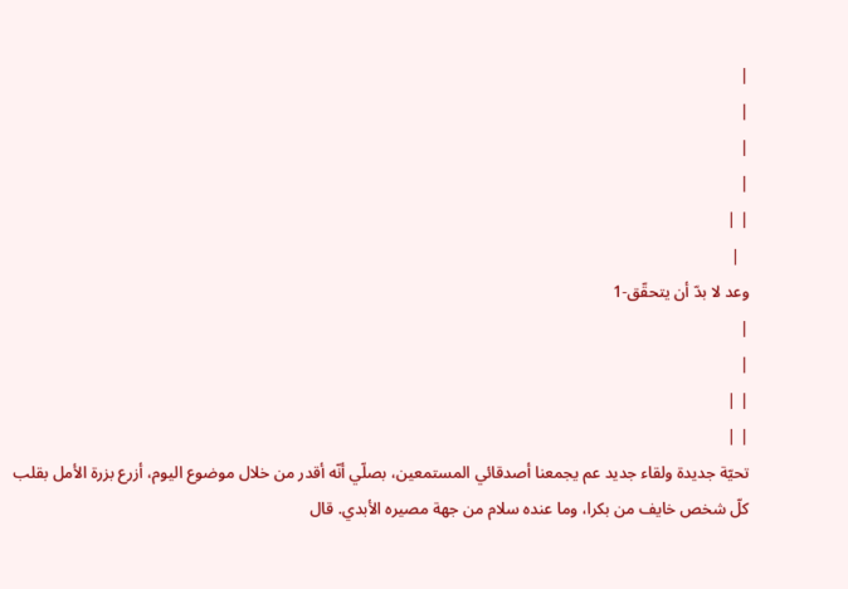|
|
|
|
| |
  |
وعد لا بدّ أن يتحقّق-1
|
|
| |
| |
تحيّة جديدة ولقاء جديد عم يجمعنا أصدقائي المستمعين، بصلّي أنّه أقدر من خلال موضوع اليوم، أزرع بزرة الأمل بقلب كلّ شخص خايف من بكرا، وما عنده سلام من جهة مصيره الأبدي. قال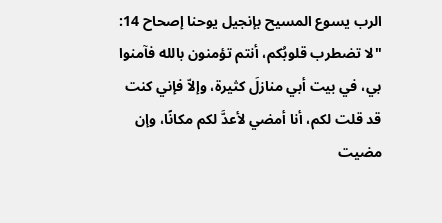الرب يسوع المسيح بإنجيل يوحنا إصحاح 14: "لا تضطرب قلوبُكم، أنتم تؤمنون بالله فآمنوا بي، في بيت أبي منازلَ كثيرة، وإلاّ فإني كنت قد قلت لكم، أنا أمضي لأعدَّ لكم مكانًا، وإن مضيت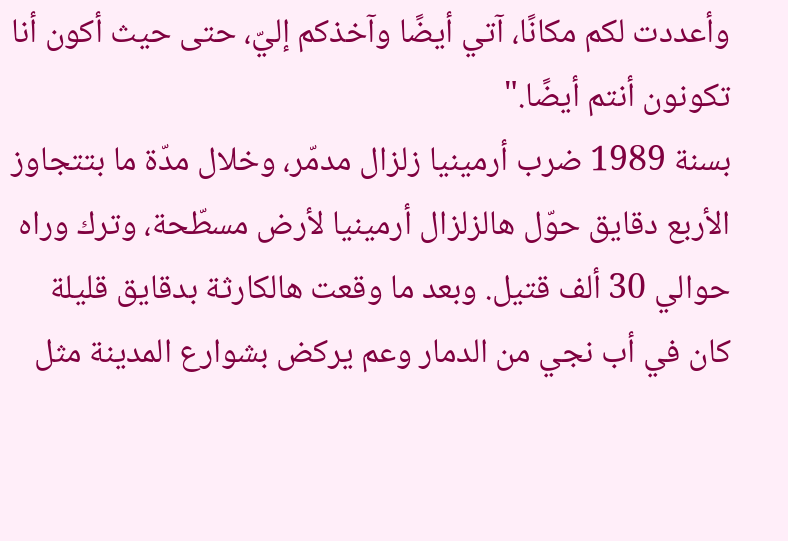وأعددت لكم مكانًا، آتي أيضًا وآخذكم إليّ، حتى حيث أكون أنا تكونون أنتم أيضًا."
بسنة 1989 ضرب أرمينيا زلزال مدمّر، وخلال مدّة ما بتتجاوز الأربع دقايق حوّل هالزلزال أرمينيا لأرض مسطّحة، وترك وراه حوالي 30 ألف قتيل. وبعد ما وقعت هالكارثة بدقايق قليلة كان في أب نجي من الدمار وعم يركض بشوارع المدينة مثل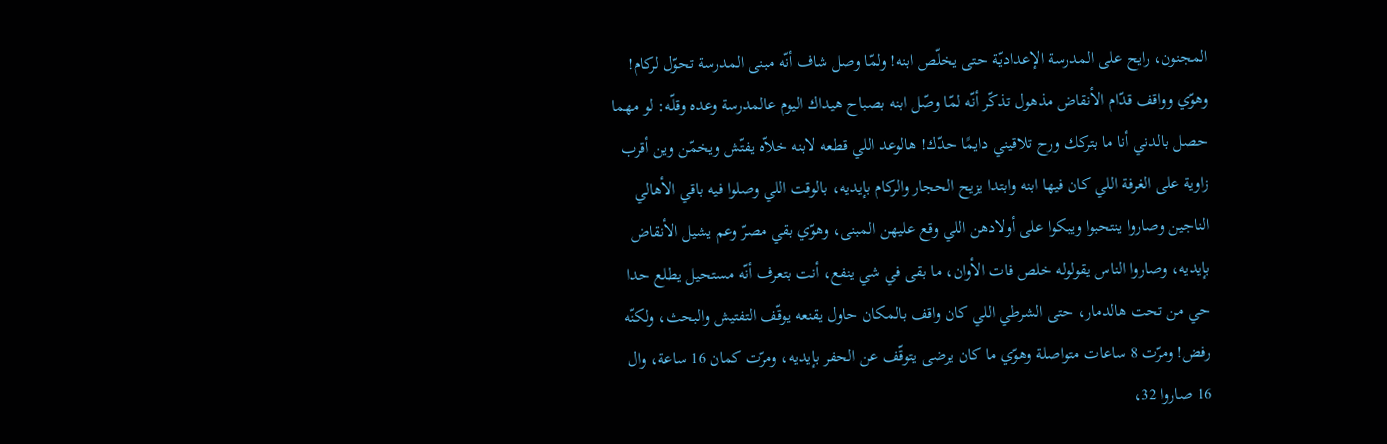المجنون، رايح على المدرسة الإعداديّة حتى يخلّص ابنه! ولمّا وصل شاف أنّه مبنى المدرسة تحوّل لركام! وهوّي وواقف قدّام الأنقاض مذهول تذكّر أنّه لمّا وصّل ابنه بصباح هيداك اليوم عالمدرسة وعده وقلّه: لو مهما حصل بالدني أنا ما بتركك ورح تلاقيني دايمًا حدّك! هالوعد اللي قطعه لابنه خلاّه يفتّش ويخمّن وين أقرب زاوية على الغرفة اللي كان فيها ابنه وابتدا يزيح الحجار والركام بإيديه، بالوقت اللي وصلوا فيه باقي الأهالي الناجين وصاروا ينتحبوا ويبكوا على أولادهن اللي وقع عليهن المبنى، وهوّي بقي مصرّ وعم يشيل الأنقاض بإيديه، وصاروا الناس يقولوله خلص فات الأوان، ما بقى في شي ينفع، أنت بتعرف أنّه مستحيل يطلع حدا حي من تحت هالدمار، حتى الشرطي اللي كان واقف بالمكان حاول يقنعه يوقّف التفتيش والبحث، ولكنّه رفض! ومرّت 8 ساعات متواصلة وهوّي ما كان يرضى يتوقّف عن الحفر بإيديه، ومرّت كمان 16 ساعة، وال 16 صاروا 32،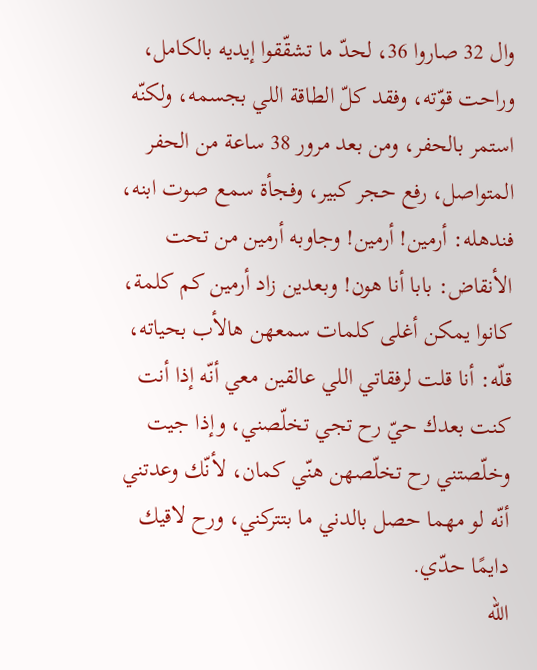وال 32 صاروا 36، لحدّ ما تشقّقوا إيديه بالكامل، وراحت قوّته، وفقد كلّ الطاقة اللي بجسمه، ولكنّه استمر بالحفر، ومن بعد مرور 38 ساعة من الحفر المتواصل، رفع حجر كبير، وفجأة سمع صوت ابنه، فندهله: أرمين! أرمين! وجاوبه أرمين من تحت الأنقاض: بابا أنا هون! وبعدين زاد أرمين كم كلمة، كانوا يمكن أغلى كلمات سمعهن هالأب بحياته، قلّه: أنا قلت لرفقاتي اللي عالقين معي أنّه إذا أنت كنت بعدك حيّ رح تجي تخلّصني، وإذا جيت وخلّصتني رح تخلّصهن هنّي كمان، لأنّك وعدتني أنّه لو مهما حصل بالدني ما بتتركني، ورح لاقيك دايمًا حدّي.
الله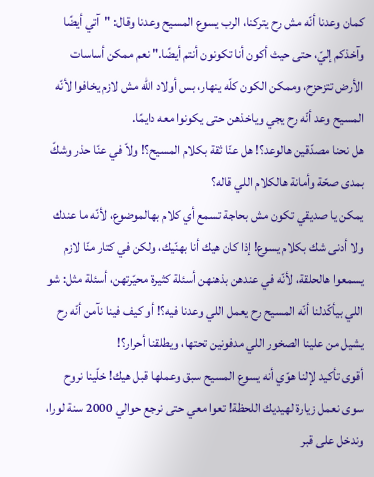كمان وعدنا أنّه مش رح يتركنا، الرب يسوع المسيح وعدنا وقال: "آتي أيضًا وآخذكم إليّ، حتى حيث أكون أنا تكونون أنتم أيضًا." نعم ممكن أساسات الأرض تتزحزح، وممكن الكون كلّه ينهار، بس أولاد الله مش لازم يخافوا لأنّه المسيح وعد أنّه رح يجي وياخذهن حتى يكونوا معه دايمًا.
هل نحنا مصدّقين هالوعد؟! هل عنّا ثقة بكلام المسيح؟! ولاّ في عنّا حذر وشكّ بمدى صحّة وأمانة هالكلام اللي قاله؟
يمكن يا صديقي تكون مش بحاجة تسمع أي كلام بهالموضوع، لأنّه ما عندك ولا أدنى شك بكلام يسوع! إذا كان هيك أنا بهنّيك، ولكن في كتار منّا لازم يسمعوا هالحلقة، لأنّه في عندهن بذهنهن أسئلة كثيرة محيّرتهن، أسئلة مثل: شو اللي بيأكّدلنا أنّه المسيح رح يعمل اللي وعدنا فيه؟! أو كيف فينا نآمن أنّه رح يشيل من علينا الصخور اللي مدفونين تحتها، ويطلقنا أحرار؟!
أقوى تأكيد لإلنا هوّي أنه يسوع المسيح سبق وعملها قبل هيك! خلّينا نروح سوى نعمل زيارة لهيديك اللحظة! تعوا معي حتى نرجع حوالي 2000 سنة لورا، وندخل على قبر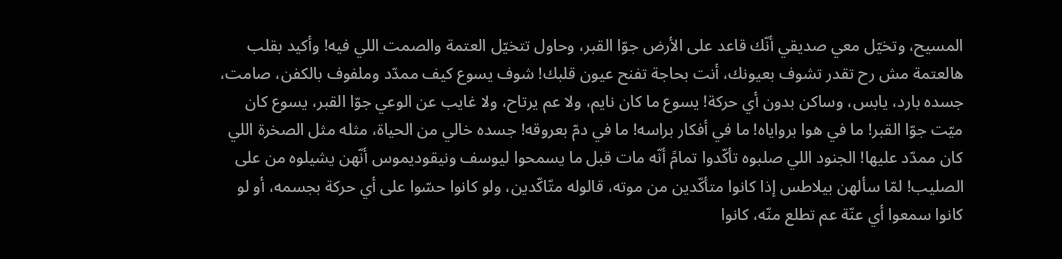المسيح، وتخيّل معي صديقي أنّك قاعد على الأرض جوّا القبر، وحاول تتخيّل العتمة والصمت اللي فيه! وأكيد بقلب هالعتمة مش رح تقدر تشوف بعيونك، أنت بحاجة تفنح عيون قلبك! شوف يسوع كيف ممدّد وملفوف بالكفن، صامت، جسده بارد، يابس، وساكن بدون أي حركة! يسوع ما كان نايم، ولا عم يرتاح، ولا غايب عن الوعي جوّا القبر، يسوع كان ميّت جوّا القبر! ما في هوا برواياه! ما في أفكار براسه! ما في دمّ بعروقه! جسده خالي من الحياة، مثله مثل الصخرة اللي كان ممدّد عليها! الجنود اللي صلبوه تأكّدوا تمامً أنّه مات قبل ما يسمحوا ليوسف ونيقوديموس أنّهن يشيلوه من على الصليب! لمّا سألهن بيلاطس إذا كانوا متأكّدين من موته، قالوله متّاكّدين، ولو كانوا حسّوا على أي حركة بجسمه، أو لو كانوا سمعوا أي عنّة عم تطلع منّه، كانوا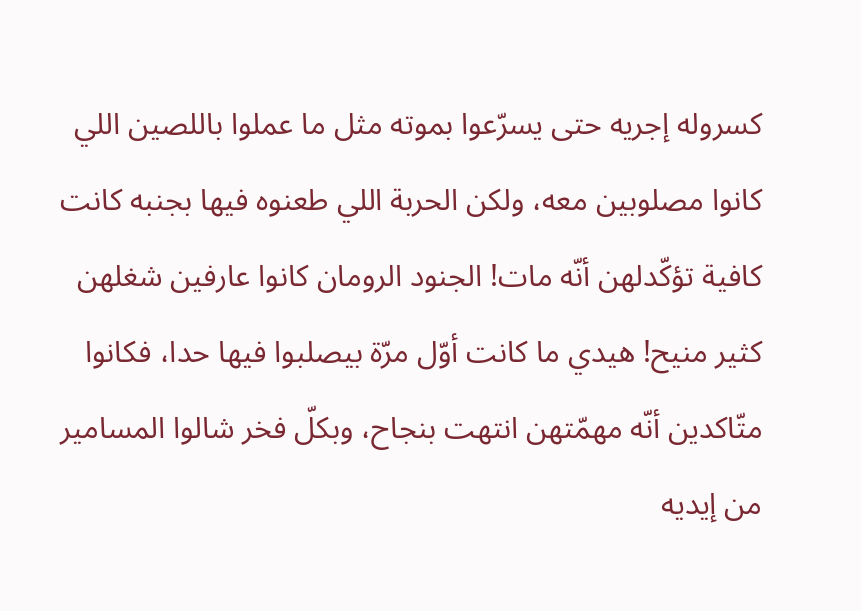كسروله إجريه حتى يسرّعوا بموته مثل ما عملوا باللصين اللي كانوا مصلوبين معه، ولكن الحربة اللي طعنوه فيها بجنبه كانت كافية تؤكّدلهن أنّه مات! الجنود الرومان كانوا عارفين شغلهن كثير منيح! هيدي ما كانت أوّل مرّة بيصلبوا فيها حدا، فكانوا متّاكدين أنّه مهمّتهن انتهت بنجاح، وبكلّ فخر شالوا المسامير من إيديه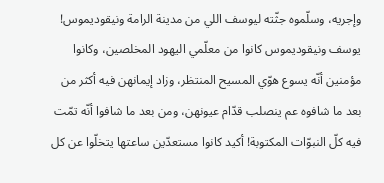وإجريه، وسلّموه جثّته ليوسف اللي من مدينة الرامة ونيقوديموس!
يوسف ونيقوديموس كانوا من معلّمي اليهود المخلصين، وكانوا مؤمنين أنّه يسوع هوّي المسيح المنتظر، وزاد إيمانهن فيه أكثر من بعد ما شافوه عم ينصلب قدّام عيونهن، ومن بعد ما شافوا أنّه تمّت فيه كلّ النبوّات المكتوبة! أكيد كانوا مستعدّين ساعتها يتخلّوا عن كل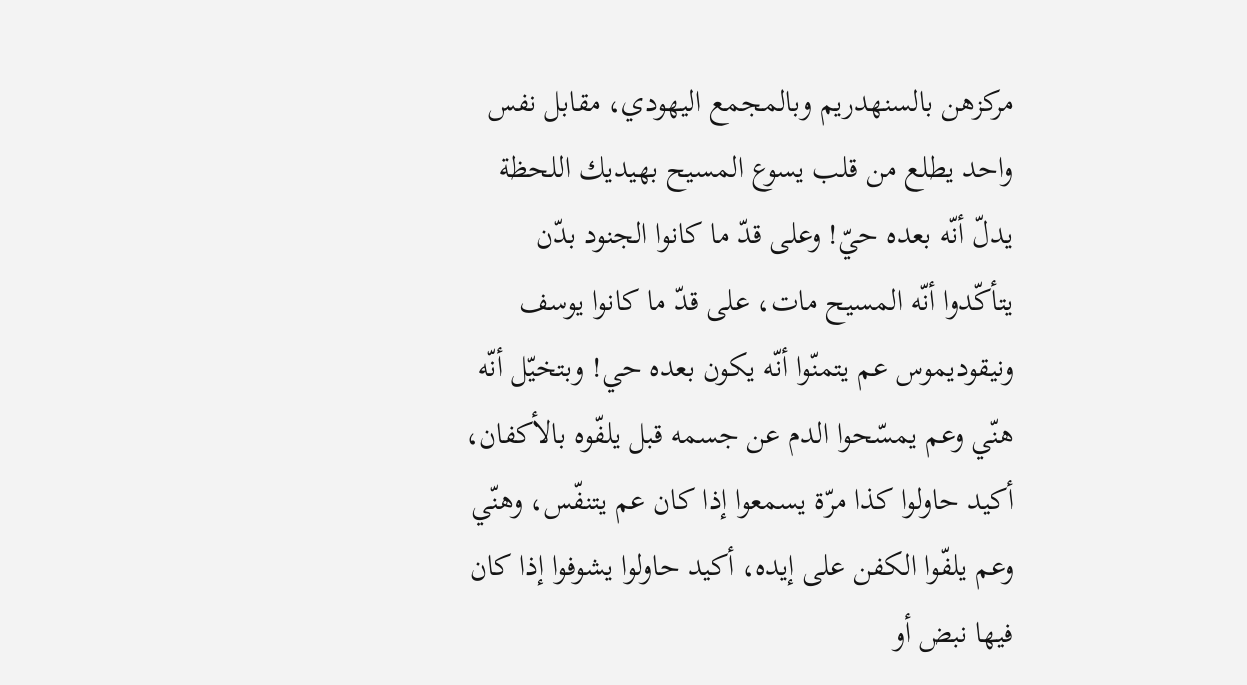مركزهن بالسنهدريم وبالمجمع اليهودي، مقابل نفس واحد يطلع من قلب يسوع المسيح بهيديك اللحظة يدلّ أنّه بعده حيّ! وعلى قدّ ما كانوا الجنود بدّن يتأكّدوا أنّه المسيح مات، على قدّ ما كانوا يوسف ونيقوديموس عم يتمنّوا أنّه يكون بعده حي! وبتخيّل أنّه هنّي وعم يمسّحوا الدم عن جسمه قبل يلفّوه بالأكفان، أكيد حاولوا كذا مرّة يسمعوا إذا كان عم يتنفّس، وهنّي وعم يلفّوا الكفن على إيده، أكيد حاولوا يشوفوا إذا كان فيها نبض أو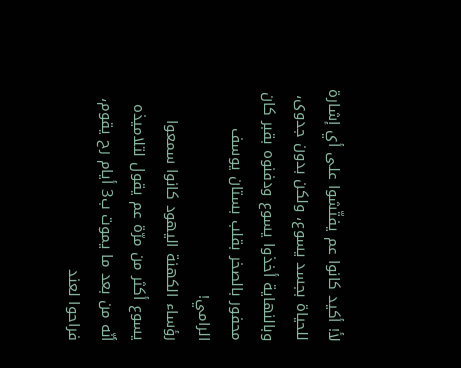لأ! أكيد كانوا عم يفتّشوا على أي إشارة للحياة بجسد يسوع، ولكن بدون جدوى، وبالنهاية أخذوا يسوع ودفنوه بقبر كان محفور بالصخر بقلب بستان يوسف الرامي!
رؤساء الكهنة اليهود كانوا سمعوا يسوع أكثر من مرّة عم يقول لتلاميذه أنّه من بعد ما يموت ب3 أيام رح يقوم، فراحوا لعند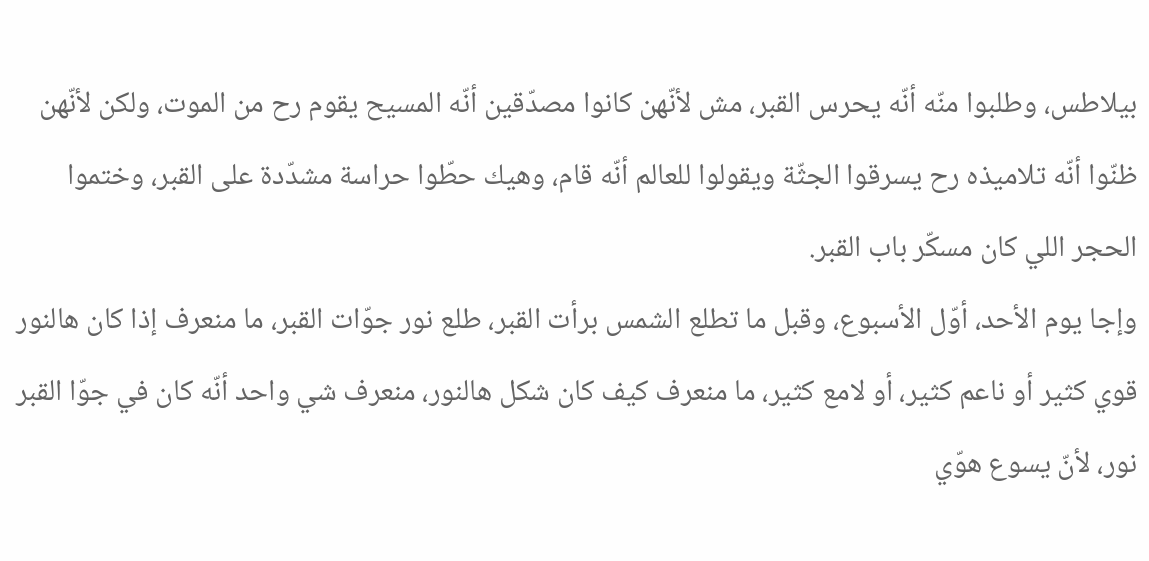بيلاطس، وطلبوا منّه أنّه يحرس القبر، مش لأنّهن كانوا مصدّقين أنّه المسيح يقوم رح من الموت، ولكن لأنّهن ظنّوا أنّه تلاميذه رح يسرقوا الجثّة ويقولوا للعالم أنّه قام، وهيك حطّوا حراسة مشدّدة على القبر، وختموا الحجر اللي كان مسكّر باب القبر.
وإجا يوم الأحد، أوّل الأسبوع، وقبل ما تطلع الشمس برأت القبر، طلع نور جوّات القبر، ما منعرف إذا كان هالنور قوي كثير أو ناعم كثير، أو لامع كثير، ما منعرف كيف كان شكل هالنور، منعرف شي واحد أنّه كان في جوّا القبر نور، لأنّ يسوع هوّي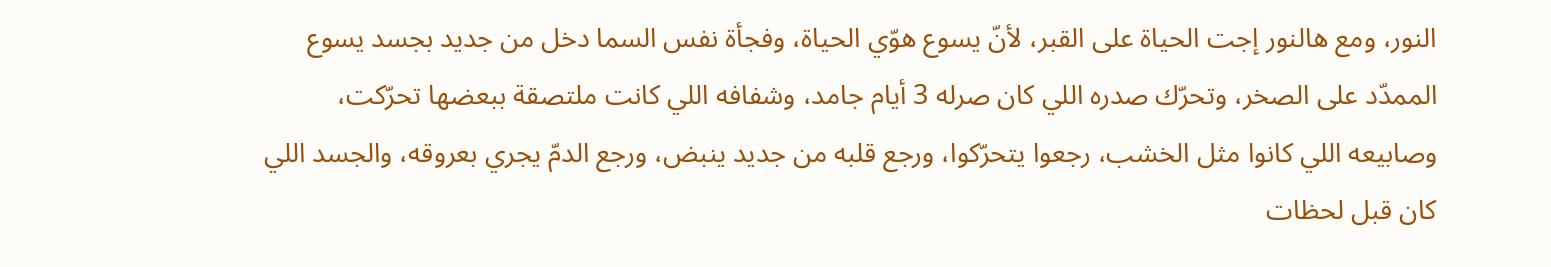النور، ومع هالنور إجت الحياة على القبر، لأنّ يسوع هوّي الحياة، وفجأة نفس السما دخل من جديد بجسد يسوع الممدّد على الصخر، وتحرّك صدره اللي كان صرله 3 أيام جامد، وشفافه اللي كانت ملتصقة ببعضها تحرّكت، وصابيعه اللي كانوا مثل الخشب، رجعوا يتحرّكوا، ورجع قلبه من جديد ينبض، ورجع الدمّ يجري بعروقه، والجسد اللي كان قبل لحظات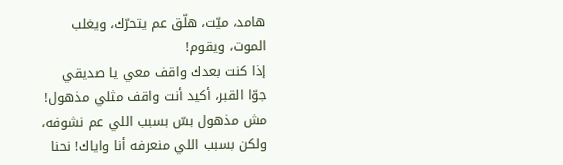هامد، ميّت، هلّق عم يتحرّك، ويغلب الموت، ويقوم!
إذا كنت بعدك واقف معي يا صديقي جوّا القبر، أكيد أنت واقف مثلي مذهول! مش مذهول بسّ بسبب اللي عم نشوفه، ولكن بسبب اللي منعرفه أنا واياك! نحنا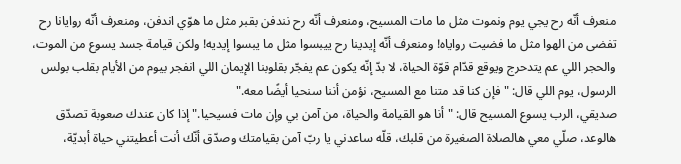منعرف أنّه رح يجي يوم ونموت مثل ما مات المسيح، ومنعرف أنّه رح نندفن بقبر مثل ما هوّي اندفن، ومنعرف أنّه روايانا رح تفضى من الهوا مثل ما فضيت رواياه! ومنعرف أنّه إيدينا رح ييبسوا مثل ما يبسوا إيديه! ولكن قيامة جسد يسوع من الموت، والحجر اللي عم يتدحرج ويوقع قدّام قوّة الحياة، لا بدّ إنّه يكون عم يفجّر بقلوبنا الإيمان اللي انفجر بيوم من الأيام بقلب بولس الرسول، يوم اللي قال: "فإن كنا قد متنا مع المسيح، نؤمن أننا سنحيا أيضًا معه."
صديقي، الرب يسوع المسيح قال: "أنا هو القيامة والحياة، من آمن بي وإن مات فسيحيا." إذا كان عندك صعوبة تصدّق هالوعد، صلّي معي هالصلاة الصغيرة من قلبك، قلّه ساعدني يا ربّ آمن بقيامتك وصدّق أنّك أنت أعطيتني حياة أبديّة،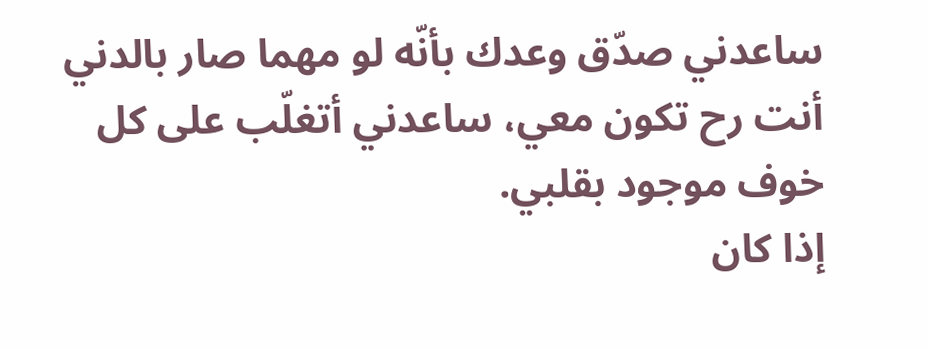ساعدني صدّق وعدك بأنّه لو مهما صار بالدني أنت رح تكون معي، ساعدني أتغلّب على كل خوف موجود بقلبي.
إذا كان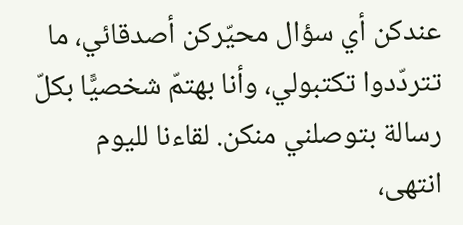عندكن أي سؤال محيّركن أصدقائي، ما تتردّدوا تكتبولي، وأنا بهتمّ شخصيًّا بكلّ رسالة بتوصلني منكن. لقاءنا لليوم انتهى،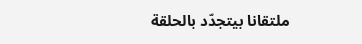ملتقانا بيتجدّد بالحلقة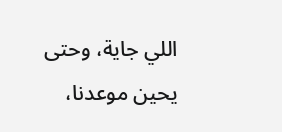اللي جاية، وحتى يحين موعدنا،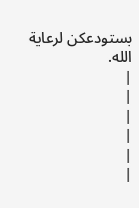بستودعكن لرعاية الله.
|
|
|
|
|
|